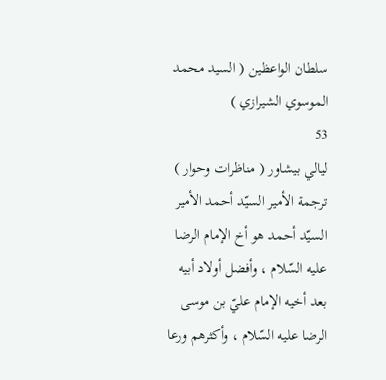سلطان الواعظين ( السيد محمد الموسوي الشيرازي )
53
ليالي بيشاور ( مناظرات وحوار )
ترجمة الأمير السيّد أحمد الأمير السيّد أحمد هو أخ الإمام الرضا عليه السّلام ، وأفضل أولاد أبيه بعد أخيه الإمام عليّ بن موسى الرضا عليه السّلام ، وأكثرهم ورعا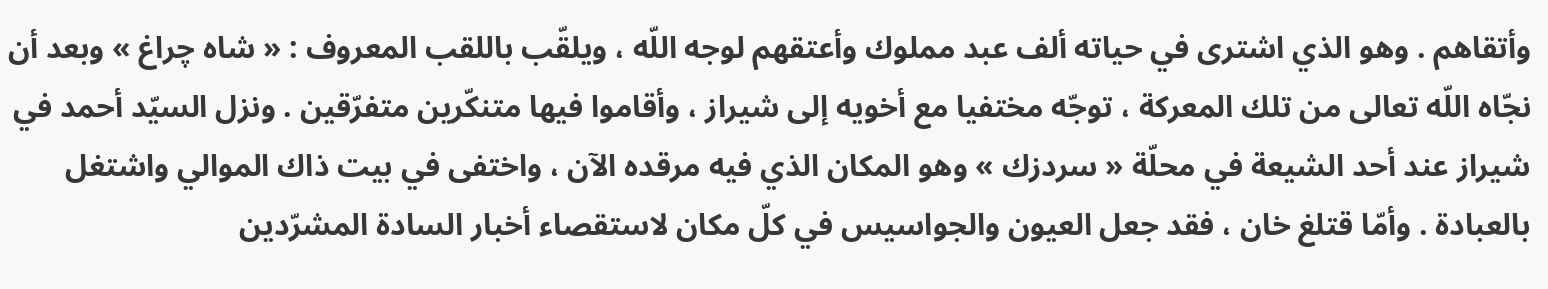وأتقاهم . وهو الذي اشترى في حياته ألف عبد مملوك وأعتقهم لوجه اللّه ، ويلقّب باللقب المعروف : « شاه چراغ » وبعد أن نجّاه اللّه تعالى من تلك المعركة ، توجّه مختفيا مع أخويه إلى شيراز ، وأقاموا فيها متنكّرين متفرّقين . ونزل السيّد أحمد في شيراز عند أحد الشيعة في محلّة « سردزك » وهو المكان الذي فيه مرقده الآن ، واختفى في بيت ذاك الموالي واشتغل بالعبادة . وأمّا قتلغ خان ، فقد جعل العيون والجواسيس في كلّ مكان لاستقصاء أخبار السادة المشرّدين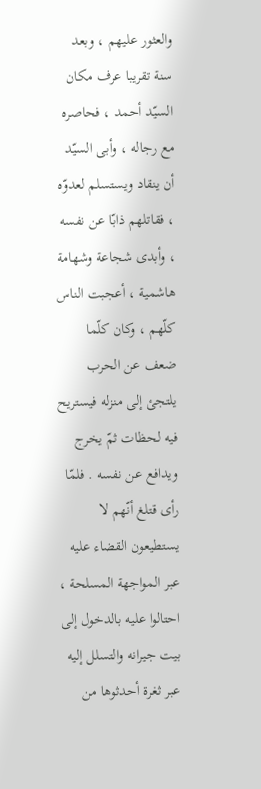والعثور عليهم ، وبعد سنة تقريبا عرف مكان السيّد أحمد ، فحاصره مع رجاله ، وأبى السيّد أن ينقاد ويستسلم لعدوّه ، فقاتلهم ذابّا عن نفسه ، وأبدى شجاعة وشهامة هاشمية ، أعجبت الناس كلّهم ، وكان كلّما ضعف عن الحرب يلتجئ إلى منزله فيستريح فيه لحظات ثمّ يخرج ويدافع عن نفسه . فلمّا رأى قتلغ أنّهم لا يستطيعون القضاء عليه عبر المواجهة المسلحة ، احتالوا عليه بالدخول إلى بيت جيرانه والتسلل إليه عبر ثغرة أحدثوها من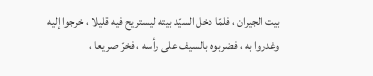بيت الجيران ، فلمّا دخل السيّد بيته ليستريح فيه قليلا ، خرجوا إليه وغدروا به ، فضربوه بالسيف على رأسه ، فخرّ صريعا ،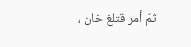ثمّ أمر قتلغ خان ،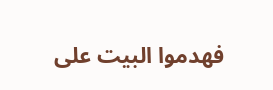فهدموا البيت على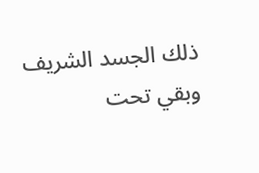ذلك الجسد الشريف وبقي تحت